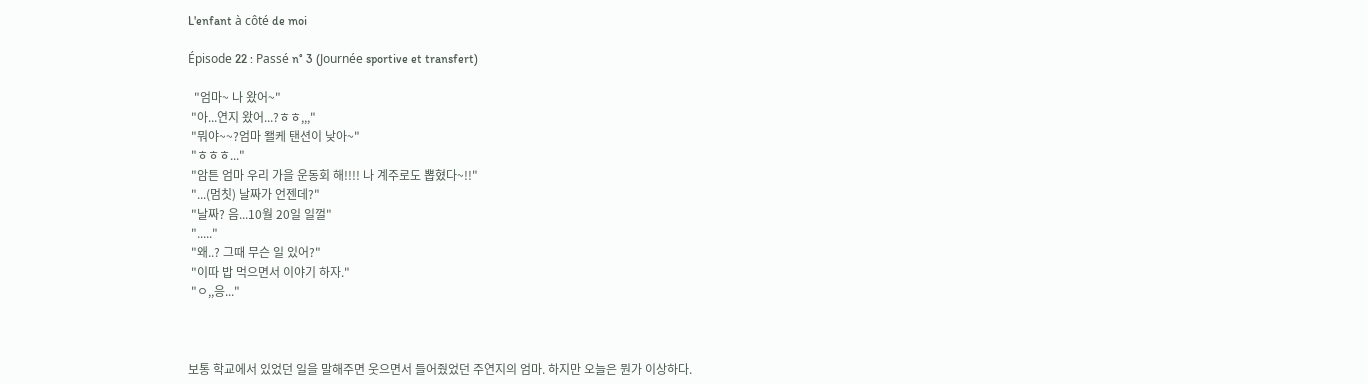L'enfant à côté de moi

Épisode 22 : Passé n° 3 (Journée sportive et transfert)

  "엄마~ 나 왔어~"
 "아...연지 왔어...?ㅎㅎ,,,"
 "뭐야~~?엄마 왤케 탠션이 낮아~"
 "ㅎㅎㅎ..."
 "암튼 엄마 우리 가을 운동회 해!!!! 나 계주로도 뽑혔다~!!"
 "...(멈칫) 날짜가 언젠데?"
 "날짜? 음...10월 20일 일껄"
 "....."
 "왜..? 그때 무슨 일 있어?"
 "이따 밥 먹으면서 이야기 하자."
 "ㅇ,,응..."



보통 학교에서 있었던 일을 말해주면 웃으면서 들어줬었던 주연지의 엄마. 하지만 오늘은 뭔가 이상하다.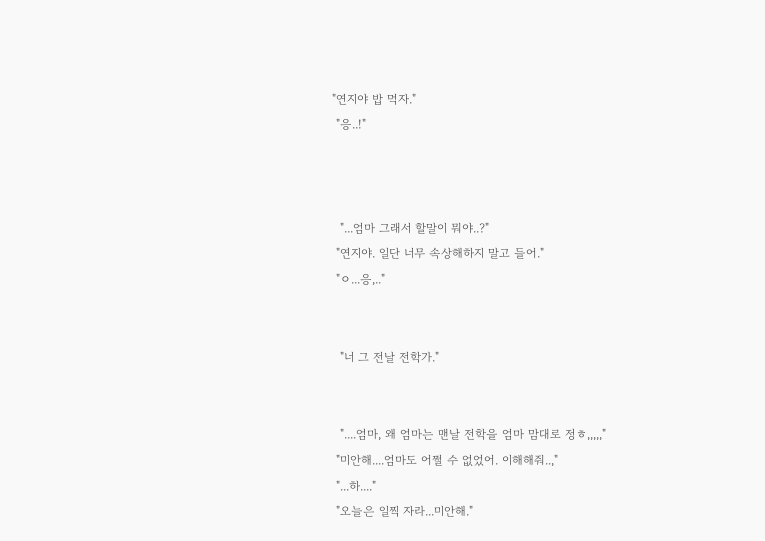"연지야 밥 먹자."
 "응..!"



  "...엄마 그래서 할말이 뭐야..?"
 "연지야. 일단 너무 속상해하지 말고 들어."
 "ㅇ...응,.."


  "너 그 전날 전학가."


  "....엄마, 왜 엄마는 맨날 전학을 엄마 맘대로 정ㅎ,,,,,"
 "미안해....엄마도 어쩔 수 없었어. 이해해줘..,"
 "...하...."
 "오늘은 일찍 자라...미안해."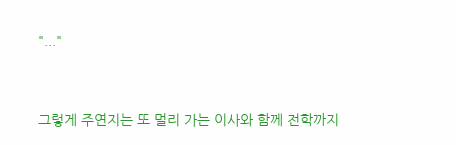"..."



그렇게 주연지는 또 멀리 가는 이사와 함께 전학까지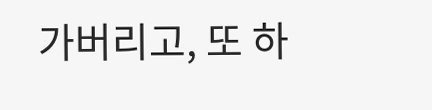가버리고, 또 하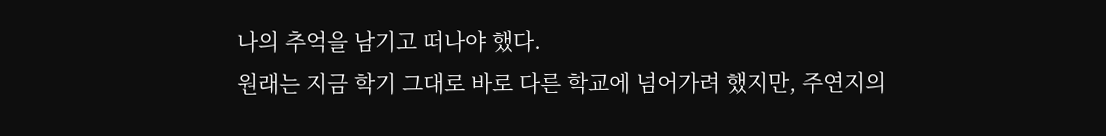나의 추억을 남기고 떠나야 했다.
원래는 지금 학기 그대로 바로 다른 학교에 넘어가려 했지만, 주연지의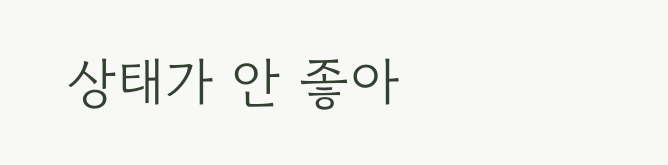상태가 안 좋아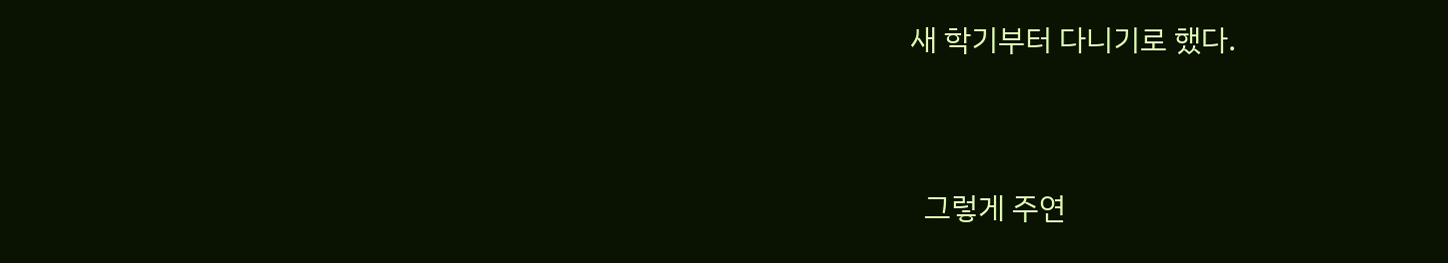새 학기부터 다니기로 했다.



  그렇게 주연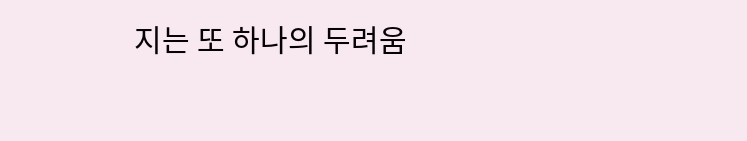지는 또 하나의 두려움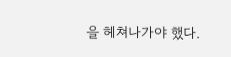을 헤쳐나가야 했다.